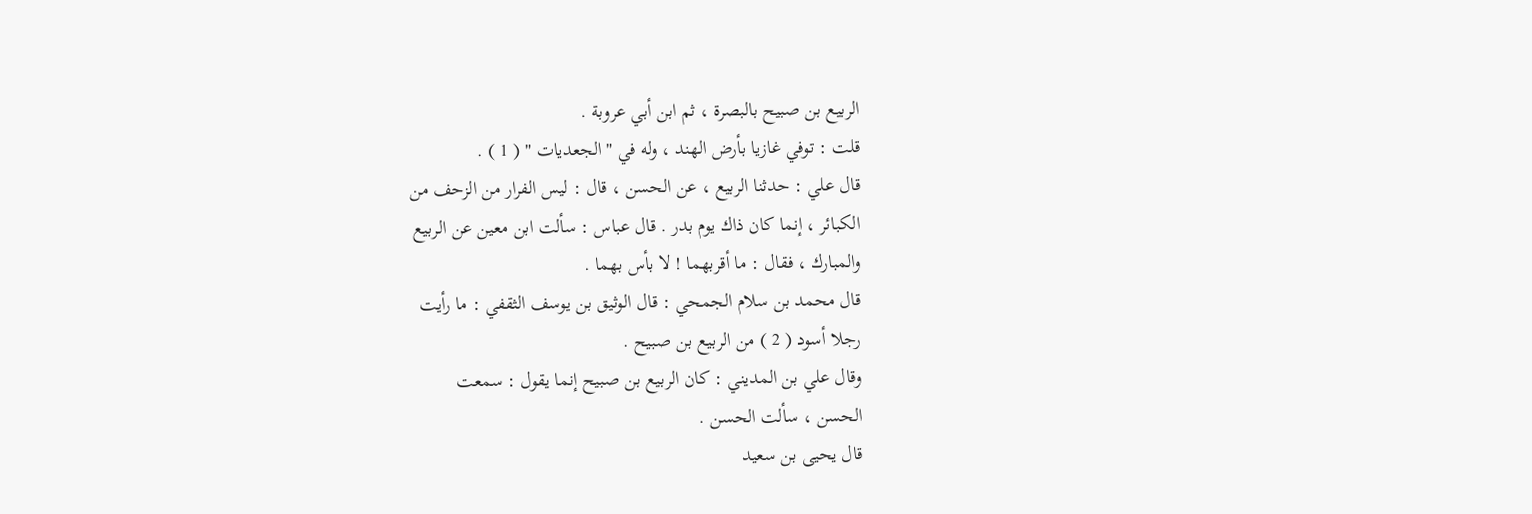الربيع بن صبيح بالبصرة ، ثم ابن أبي عروبة .
قلت : توفي غازيا بأرض الهند ، وله في " الجعديات " ( 1 ) .
قال علي : حدثنا الربيع ، عن الحسن ، قال : ليس الفرار من الزحف من
الكبائر ، إنما كان ذاك يوم بدر . قال عباس : سألت ابن معين عن الربيع
والمبارك ، فقال : ما أقربهما ! لا بأس بهما .
قال محمد بن سلام الجمحي : قال الوثيق بن يوسف الثقفي : ما رأيت
رجلا أسود ( 2 ) من الربيع بن صبيح .
وقال علي بن المديني : كان الربيع بن صبيح إنما يقول : سمعت
الحسن ، سألت الحسن .
قال يحيى بن سعيد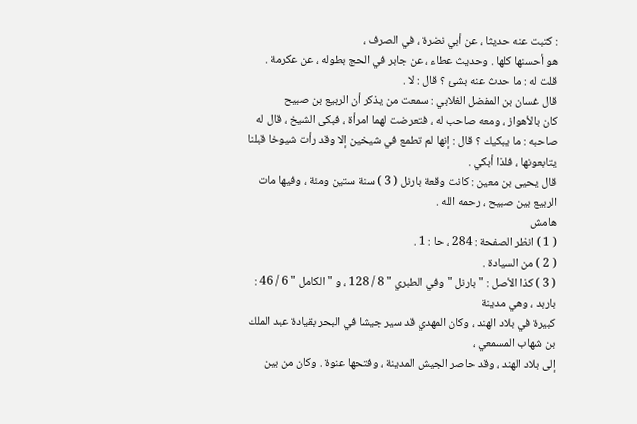: كتبت عنه حديثا ، عن أبي نضرة ، في الصرف ،
هو أحسنها كلها . وحديث عطاء ، عن جابر في الحج بطوله ، عن عكرمة .
قلت له : ما حدث عنه بشئ ؟ قال : لا .
قال غسان بن المفضل الغلابي : سمعت من يذكر أن الربيع بن صبيح
كان بالأهواز ، ومعه صاحب له ، فتعرضت لهما امرأة ، فبكى الشيخ ، قال له
صاحبه : ما يبكيك ؟ قال : إنها لم تطمع في شيخين إلا وقد رأت شيوخا قبلنا
يتابعونها ، فلذا أبكي .
قال يحيى بن معين : كانت وقعة بارنل ( 3 ) سنة ستين ومئة ، وفيها مات
الربيع بين صبيح ، رحمه الله .
هامش
( 1 ) انظر الصفحة : 284 ، حا : 1 .
( 2 ) من السيادة .
( 3 ) كذا الأصل : " بارنل " وفي الطبري " 8 / 128 ، و " الكامل " 6 / 46 : باربد ، وهي مدينة
كبيرة في بلاد الهند ، وكان المهدي قد سير جيشا في البحر بقيادة عبد الملك بن شهاب المسمعي ،
إلى بلاد الهند ، وقد حاصر الجيش المدينة ، وفتحها عنوة . وكان من بين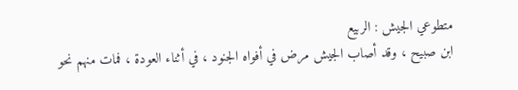متطوعي الجيش : الربيع
ابن صبيح ، وقد أصاب الجيش مرض في أفواه الجنود ، في أثناء العودة ، فمات منهم نحو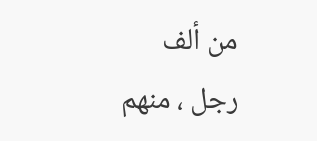من ألف
رجل ، منهم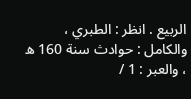الربيع . انظر : الطبري ، والكامل : حوادث سنة 160 ه ، والعبر : 1 /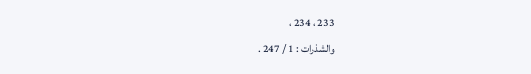233 ، 234 ،
والشذرات : 1 / 247 .